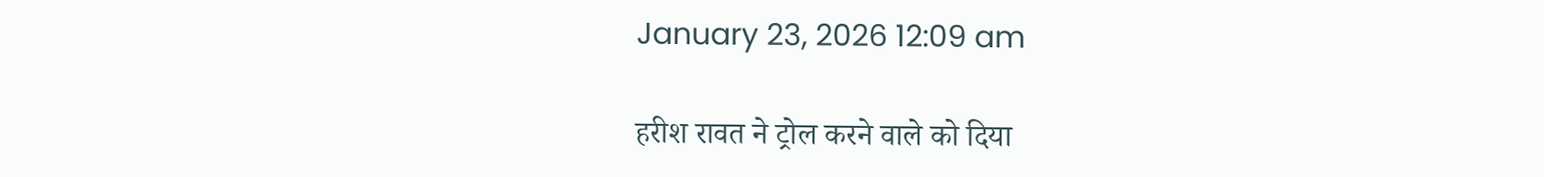January 23, 2026 12:09 am

हरीश रावत ने ट्रोल करने वाले को दिया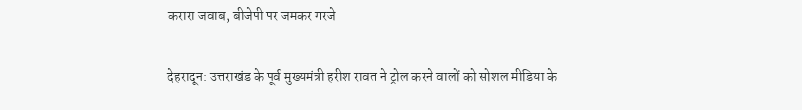करारा जवाब, बीजेपी पर जमकर गरजे

देहरादून: उत्तराखंड के पूर्व मुख्यमंत्री हरीश रावत ने ट्रोल करने वालों को सोशल मीडिया के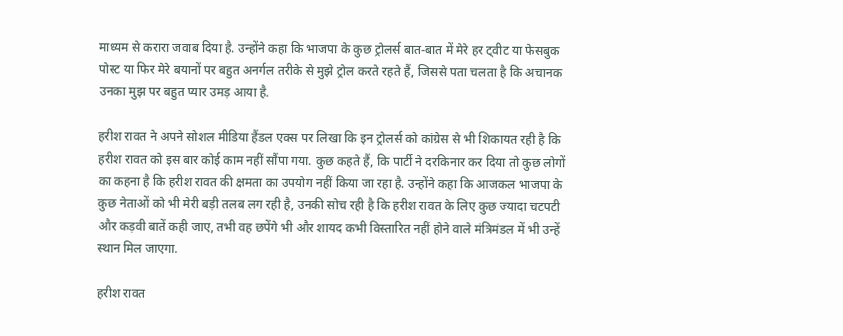माध्यम से करारा जवाब दिया है. उन्होंने कहा कि भाजपा के कुछ ट्रोलर्स बात-बात में मेरे हर ट्वीट या फेसबुक पोस्ट या फिर मेरे बयानों पर बहुत अनर्गल तरीके से मुझे ट्रोल करते रहते हैं, जिससे पता चलता है कि अचानक उनका मुझ पर बहुत प्यार उमड़ आया है.

हरीश रावत ने अपने सोशल मीडिया हैंडल एक्स पर लिखा कि इन ट्रोलर्स को कांग्रेस से भी शिकायत रही है कि हरीश रावत को इस बार कोई काम नहीं सौंपा गया. कुछ कहते हैं, कि पार्टी ने दरकिनार कर दिया तो कुछ लोगों का कहना है कि हरीश रावत की क्षमता का उपयोग नहीं किया जा रहा है. उन्होंने कहा कि आजकल भाजपा के कुछ नेताओं को भी मेरी बड़ी तलब लग रही है, उनकी सोच रही है कि हरीश रावत के लिए कुछ ज्यादा चटपटी और कड़वी बातें कही जाए, तभी वह छपेंगे भी और शायद कभी विस्तारित नहीं होने वाले मंत्रिमंडल में भी उन्हें स्थान मिल जाएगा.

हरीश रावत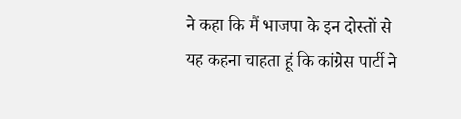ने कहा कि मैं भाजपा के इन दोस्तों से यह कहना चाहता हूं कि कांग्रेस पार्टी ने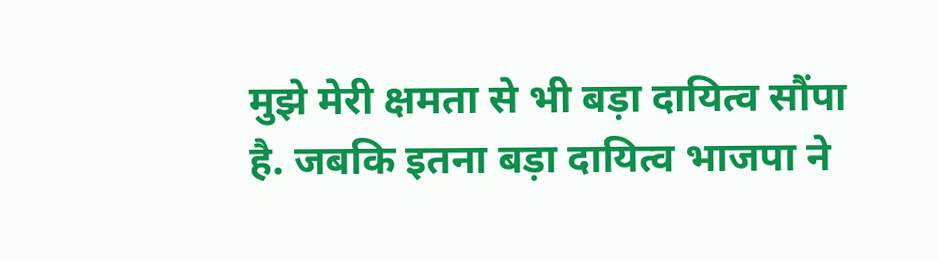मुझे मेरी क्षमता से भी बड़ा दायित्व सौंपा है. जबकि इतना बड़ा दायित्व भाजपा ने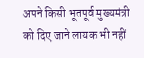अपने किसी भूतपूर्व मुख्यमंत्री को दिए जाने लायक भी नहीं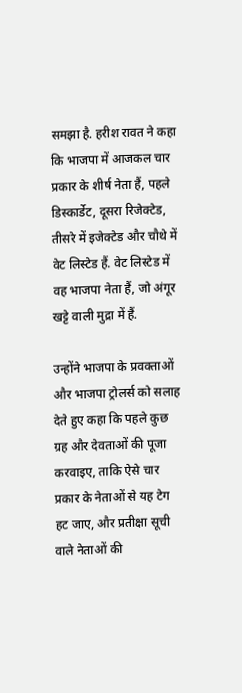समझा है. हरीश रावत ने कहा कि भाजपा में आजकल चार प्रकार के शीर्ष नेता हैं, पहले डिस्कार्डेट, दूसरा रिजेक्टेड, तीसरे में इजेक्टेड और चौथे में वेट लिस्टेड हैं. वेट लिस्टेड में वह भाजपा नेता हैं, जो अंगूर खट्टे वाली मुद्रा में हैं.

उन्होंने भाजपा के प्रवक्ताओं और भाजपा ट्रोलर्स को सलाह देते हुए कहा कि पहले कुछ ग्रह और देवताओं की पूजा करवाइए, ताकि ऐसे चार प्रकार के नेताओं से यह टेग हट जाए, और प्रतीक्षा सूची वाले नेताओं की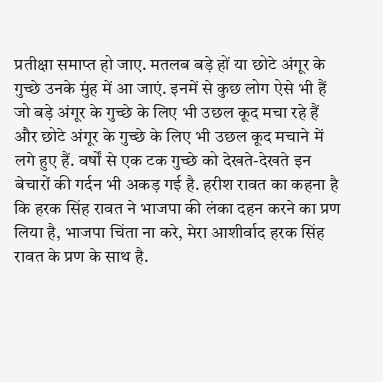प्रतीक्षा समाप्त हो जाए. मतलब बड़े हों या छोटे अंगूर के गुच्छे उनके मुंह में आ जाएं. इनमें से कुछ लोग ऐसे भी हैं जो बड़े अंगूर के गुच्छे के लिए भी उछल कूद मचा रहे हैं और छोटे अंगूर के गुच्छे के लिए भी उछल कूद मचाने में लगे हुए हैं. वर्षों से एक टक गुच्छे को देखते-देखते इन बेचारों की गर्दन भी अकड़ गई है. हरीश रावत का कहना है कि हरक सिंह रावत ने भाजपा की लंका दहन करने का प्रण लिया है, भाजपा चिंता ना करे, मेरा आशीर्वाद हरक सिंह रावत के प्रण के साथ है.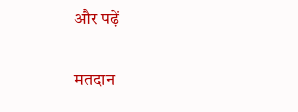और पढ़ें

मतदान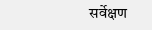सर्वेक्षण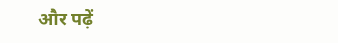और पढ़ें